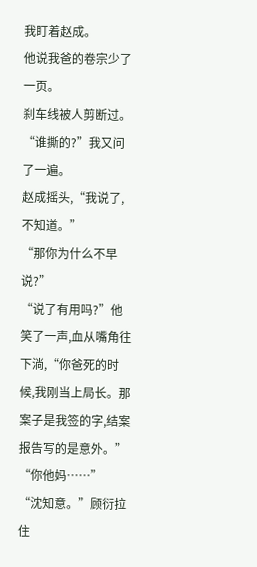我盯着赵成。
他说我爸的卷宗少了一页。
刹车线被人剪断过。
“谁撕的?”我又问了一遍。
赵成摇头,“我说了,不知道。”
“那你为什么不早说?”
“说了有用吗?”他笑了一声,血从嘴角往下淌,“你爸死的时候,我刚当上局长。那案子是我签的字,结案报告写的是意外。”
“你他妈……”
“沈知意。”顾衍拉住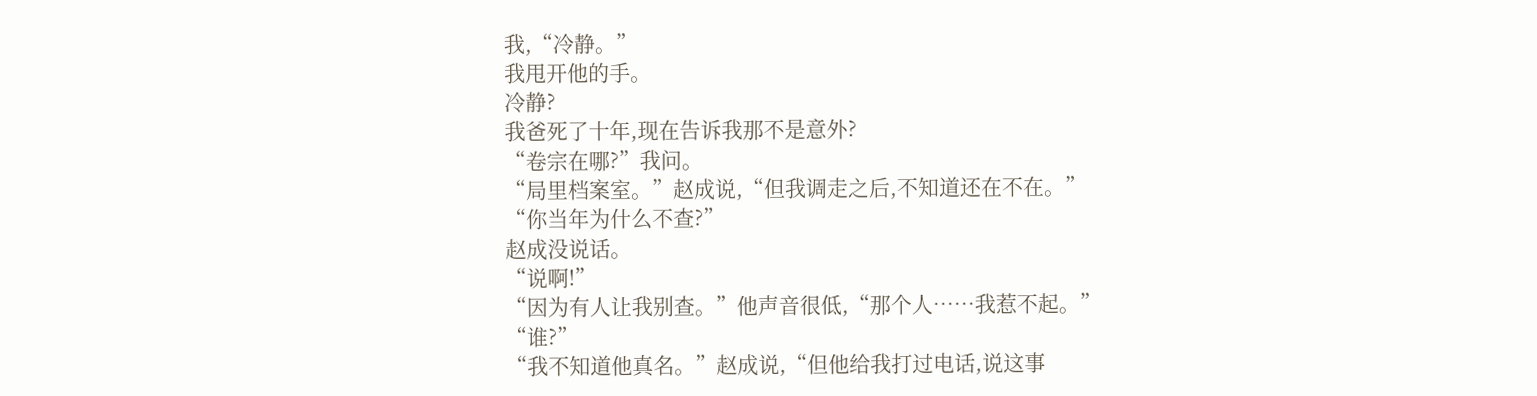我,“冷静。”
我甩开他的手。
冷静?
我爸死了十年,现在告诉我那不是意外?
“卷宗在哪?”我问。
“局里档案室。”赵成说,“但我调走之后,不知道还在不在。”
“你当年为什么不查?”
赵成没说话。
“说啊!”
“因为有人让我别查。”他声音很低,“那个人……我惹不起。”
“谁?”
“我不知道他真名。”赵成说,“但他给我打过电话,说这事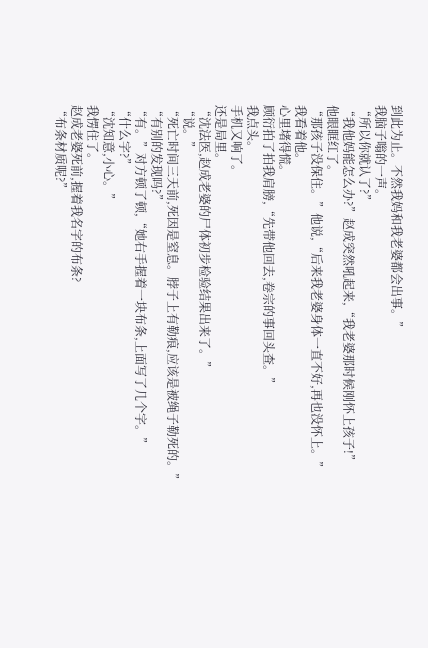到此为止。不然我妈和我老婆都会出事。”
我脑子嗡的一声。
“所以你就认了?”
“我他妈能怎么办?”赵成突然吼起来,“我老婆那时候刚怀上孩子!”
他眼眶红了。
“那孩子没保住。”他说,“后来我老婆身体一直不好,再也没怀上。”
我看着他。
心里堵得慌。
顾衍拍了拍我肩膀,“先带他回去,卷宗的事回头查。”
我点头。
手机又响了。
还是局里。
“沈法医,赵成老婆的尸体初步检验结果出来了。”
“说。”
“死亡时间三天前,死因是窒息。脖子上有勒痕,应该是被绳子勒死的。”
“有别的发现吗?”
“有。”对方顿了顿,“她右手握着一块布条,上面写了几个字。”
“什么字?”
“沈知意,小心。”
我愣住了。
赵成老婆死前,握着我名字的布条?
“布条材质呢?”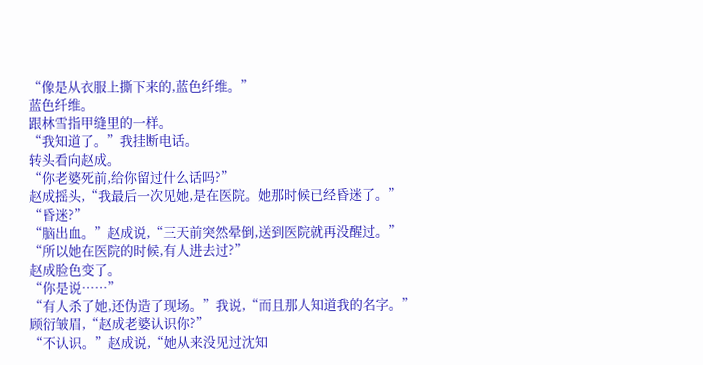“像是从衣服上撕下来的,蓝色纤维。”
蓝色纤维。
跟林雪指甲缝里的一样。
“我知道了。”我挂断电话。
转头看向赵成。
“你老婆死前,给你留过什么话吗?”
赵成摇头,“我最后一次见她,是在医院。她那时候已经昏迷了。”
“昏迷?”
“脑出血。”赵成说,“三天前突然晕倒,送到医院就再没醒过。”
“所以她在医院的时候,有人进去过?”
赵成脸色变了。
“你是说……”
“有人杀了她,还伪造了现场。”我说,“而且那人知道我的名字。”
顾衍皱眉,“赵成老婆认识你?”
“不认识。”赵成说,“她从来没见过沈知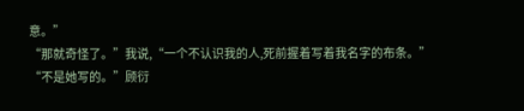意。”
“那就奇怪了。”我说,“一个不认识我的人,死前握着写着我名字的布条。”
“不是她写的。”顾衍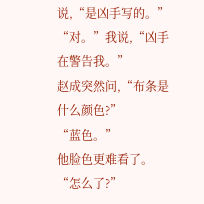说,“是凶手写的。”
“对。”我说,“凶手在警告我。”
赵成突然问,“布条是什么颜色?”
“蓝色。”
他脸色更难看了。
“怎么了?”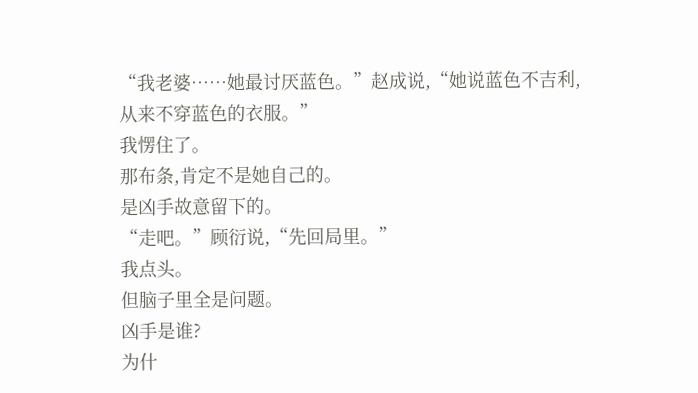“我老婆……她最讨厌蓝色。”赵成说,“她说蓝色不吉利,从来不穿蓝色的衣服。”
我愣住了。
那布条,肯定不是她自己的。
是凶手故意留下的。
“走吧。”顾衍说,“先回局里。”
我点头。
但脑子里全是问题。
凶手是谁?
为什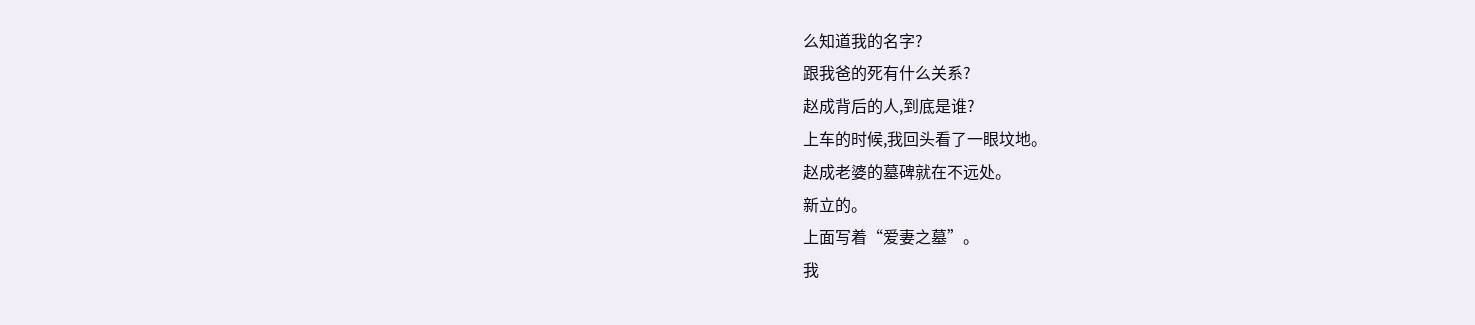么知道我的名字?
跟我爸的死有什么关系?
赵成背后的人,到底是谁?
上车的时候,我回头看了一眼坟地。
赵成老婆的墓碑就在不远处。
新立的。
上面写着“爱妻之墓”。
我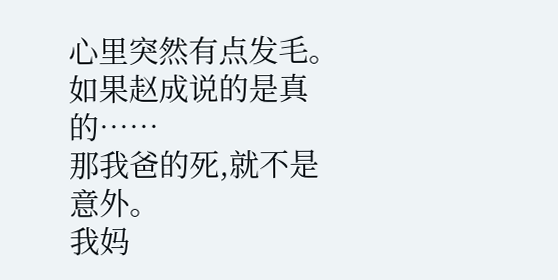心里突然有点发毛。
如果赵成说的是真的……
那我爸的死,就不是意外。
我妈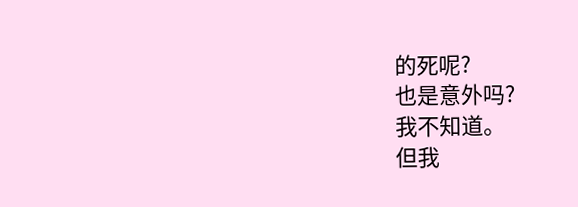的死呢?
也是意外吗?
我不知道。
但我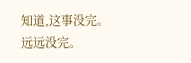知道,这事没完。
远远没完。